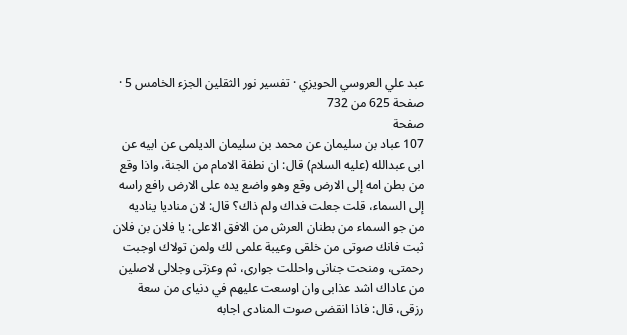عبد علي العروسي الحويزي · تفسير نور الثقلين الجزء الخامس 5 · صفحة 625 من 732
صفحة
107 عباد بن سليمان عن محمد بن سليمان الديلمى عن ابيه عن ابى عبدالله (عليه السلام) قال: ان نطفة الامام من الجنة، واذا وقع من بطن امه إلى الارض وقع وهو واضع يده على الارض رافع راسه إلى السماء، قلت جعلت فداك ولم ذاك؟ قال: لان مناديا يناديه من جو السماء من بطنان العرش من الافق الاعلى: يا فلان بن فلان ثبت فانك صوتى من خلقى وعيبة علمى لك ولمن تولاك اوجبت رحمتى، ومنحت جنانى واحللت جوارى، ثم وعزتى وجلالى لاصلين من عاداك اشد عذابى وان اوسعت عليهم في دنياى من سعة رزقى، قال: فاذا انقضى صوت المنادى اجابه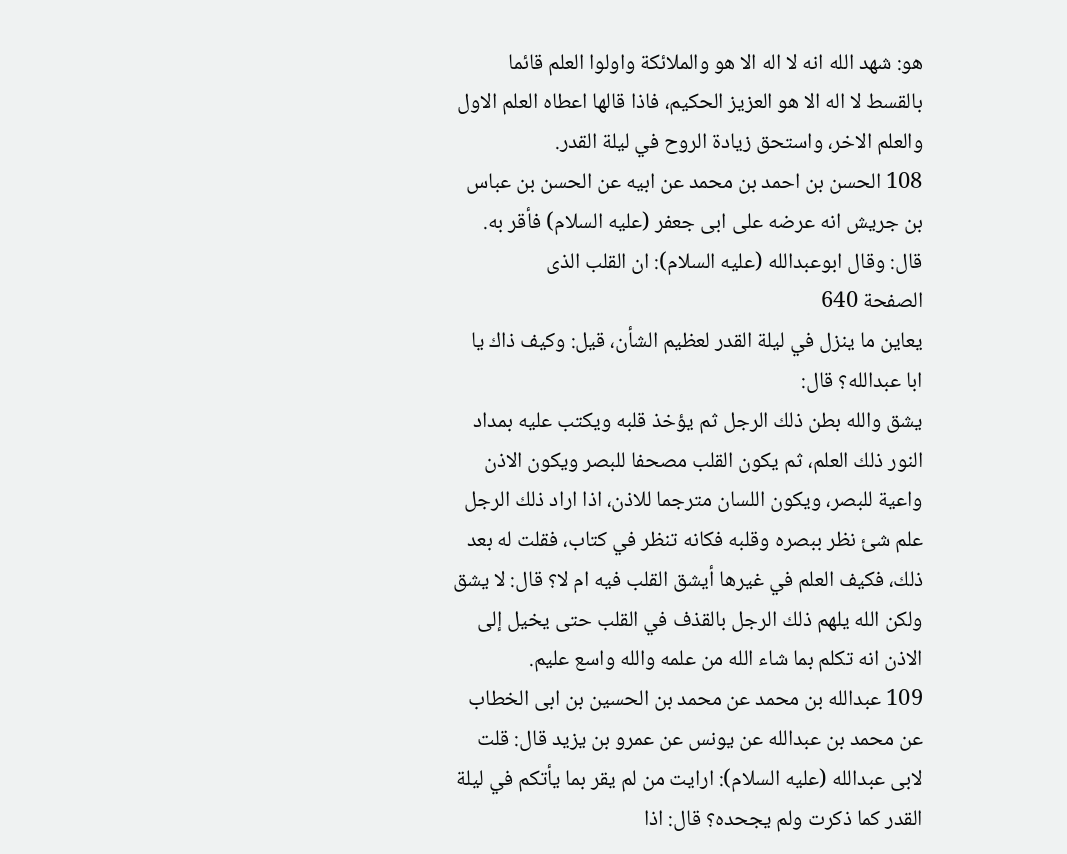هو: شهد الله انه لا اله الا هو والملائكة واولوا العلم قائما بالقسط لا اله الا هو العزيز الحكيم، فاذا قالها اعطاه العلم الاول والعلم الاخر، واستحق زيادة الروح في ليلة القدر.
108 الحسن بن احمد بن محمد عن ابيه عن الحسن بن عباس بن جريش انه عرضه على ابى جعفر (عليه السلام) فأقر به. قال: وقال ابوعبدالله (عليه السلام): ان القلب الذى
الصفحة 640
يعاين ما ينزل في ليلة القدر لعظيم الشأن، قيل: وكيف ذاك يا ابا عبدالله؟ قال:
يشق والله بطن ذلك الرجل ثم يؤخذ قلبه ويكتب عليه بمداد النور ذلك العلم، ثم يكون القلب مصحفا للبصر ويكون الاذن واعية للبصر، ويكون اللسان مترجما للاذن، اذا اراد ذلك الرجل علم شئ نظر ببصره وقلبه فكانه تنظر في كتاب، فقلت له بعد ذلك، فكيف العلم في غيرها أيشق القلب فيه ام لا؟ قال: لا يشق ولكن الله يلهم ذلك الرجل بالقذف في القلب حتى يخيل إلى الاذن انه تكلم بما شاء الله من علمه والله واسع عليم.
109 عبدالله بن محمد عن محمد بن الحسين بن ابى الخطاب عن محمد بن عبدالله عن يونس عن عمرو بن يزيد قال: قلت لابى عبدالله (عليه السلام): ارايت من لم يقر بما يأتكم في ليلة القدر كما ذكرت ولم يجحده؟ قال: اذا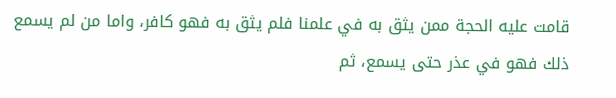قامت عليه الحجة ممن يثق به في علمنا فلم يثق به فهو كافر، واما من لم يسمع ذلك فهو في عذر حتى يسمع، ثم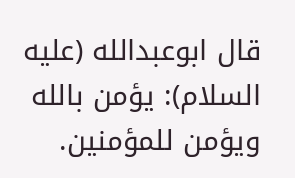قال ابوعبدالله (عليه السلام): يؤمن بالله ويؤمن للمؤمنين.